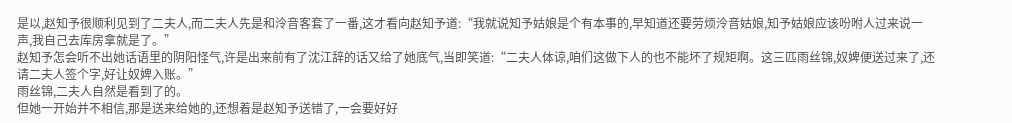是以,赵知予很顺利见到了二夫人,而二夫人先是和泠音客套了一番,这才看向赵知予道:“我就说知予姑娘是个有本事的,早知道还要劳烦泠音姑娘,知予姑娘应该吩咐人过来说一声,我自己去库房拿就是了。”
赵知予怎会听不出她话语里的阴阳怪气,许是出来前有了沈江辞的话又给了她底气,当即笑道:“二夫人体谅,咱们这做下人的也不能坏了规矩啊。这三匹雨丝锦,奴婢便送过来了,还请二夫人签个字,好让奴婢入账。”
雨丝锦,二夫人自然是看到了的。
但她一开始并不相信,那是送来给她的,还想着是赵知予送错了,一会要好好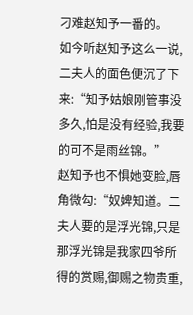刁难赵知予一番的。
如今听赵知予这么一说,二夫人的面色便沉了下来:“知予姑娘刚管事没多久,怕是没有经验,我要的可不是雨丝锦。”
赵知予也不惧她变脸,唇角微勾:“奴婢知道。二夫人要的是浮光锦,只是那浮光锦是我家四爷所得的赏赐,御赐之物贵重,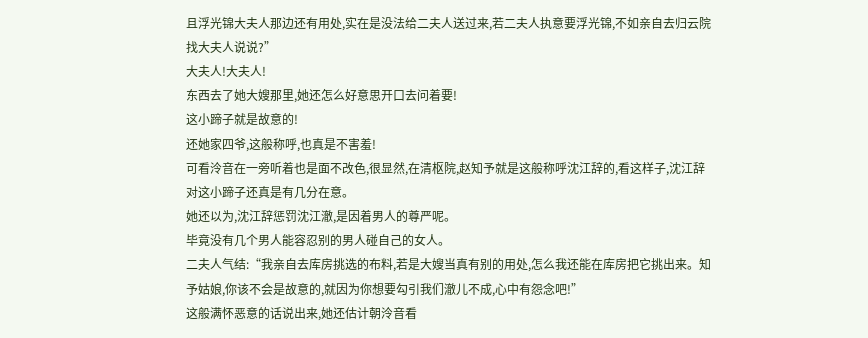且浮光锦大夫人那边还有用处,实在是没法给二夫人送过来,若二夫人执意要浮光锦,不如亲自去归云院找大夫人说说?”
大夫人!大夫人!
东西去了她大嫂那里,她还怎么好意思开口去问着要!
这小蹄子就是故意的!
还她家四爷,这般称呼,也真是不害羞!
可看泠音在一旁听着也是面不改色,很显然,在清枢院,赵知予就是这般称呼沈江辞的,看这样子,沈江辞对这小蹄子还真是有几分在意。
她还以为,沈江辞惩罚沈江澈,是因着男人的尊严呢。
毕竟没有几个男人能容忍别的男人碰自己的女人。
二夫人气结:“我亲自去库房挑选的布料,若是大嫂当真有别的用处,怎么我还能在库房把它挑出来。知予姑娘,你该不会是故意的,就因为你想要勾引我们澈儿不成,心中有怨念吧!”
这般满怀恶意的话说出来,她还估计朝泠音看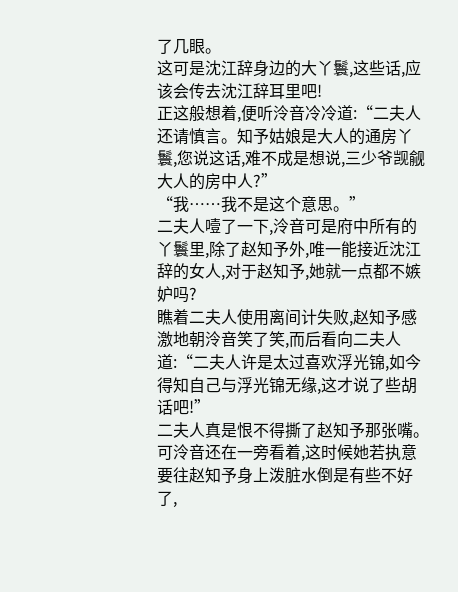了几眼。
这可是沈江辞身边的大丫鬟,这些话,应该会传去沈江辞耳里吧!
正这般想着,便听泠音冷冷道:“二夫人还请慎言。知予姑娘是大人的通房丫鬟,您说这话,难不成是想说,三少爷觊觎大人的房中人?”
“我……我不是这个意思。”
二夫人噎了一下,泠音可是府中所有的丫鬟里,除了赵知予外,唯一能接近沈江辞的女人,对于赵知予,她就一点都不嫉妒吗?
瞧着二夫人使用离间计失败,赵知予感激地朝泠音笑了笑,而后看向二夫人道:“二夫人许是太过喜欢浮光锦,如今得知自己与浮光锦无缘,这才说了些胡话吧!”
二夫人真是恨不得撕了赵知予那张嘴。
可泠音还在一旁看着,这时候她若执意要往赵知予身上泼脏水倒是有些不好了,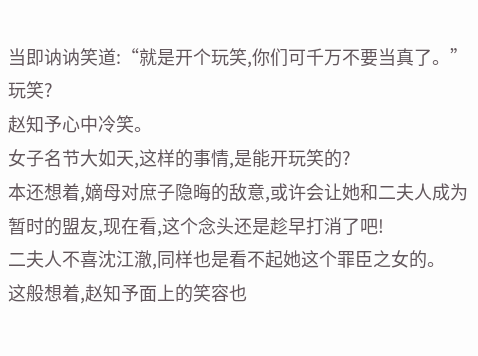当即讷讷笑道:“就是开个玩笑,你们可千万不要当真了。”
玩笑?
赵知予心中冷笑。
女子名节大如天,这样的事情,是能开玩笑的?
本还想着,嫡母对庶子隐晦的敌意,或许会让她和二夫人成为暂时的盟友,现在看,这个念头还是趁早打消了吧!
二夫人不喜沈江澈,同样也是看不起她这个罪臣之女的。
这般想着,赵知予面上的笑容也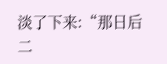淡了下来:“那日后二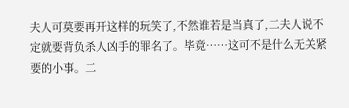夫人可莫要再开这样的玩笑了,不然谁若是当真了,二夫人说不定就要背负杀人凶手的罪名了。毕竟……这可不是什么无关紧要的小事。二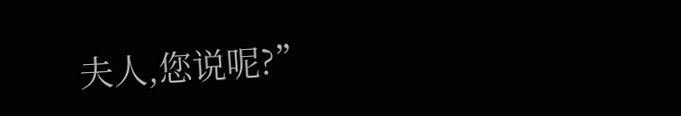夫人,您说呢?”